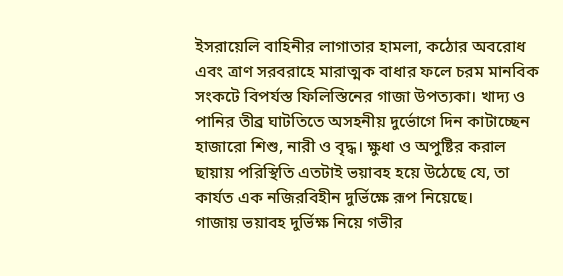ইসরায়েলি বাহিনীর লাগাতার হামলা, কঠোর অবরোধ এবং ত্রাণ সরবরাহে মারাত্মক বাধার ফলে চরম মানবিক সংকটে বিপর্যস্ত ফিলিস্তিনের গাজা উপত্যকা। খাদ্য ও পানির তীব্র ঘাটতিতে অসহনীয় দুর্ভোগে দিন কাটাচ্ছেন হাজারো শিশু, নারী ও বৃদ্ধ। ক্ষুধা ও অপুষ্টির করাল ছায়ায় পরিস্থিতি এতটাই ভয়াবহ হয়ে উঠেছে যে, তা কার্যত এক নজিরবিহীন দুর্ভিক্ষে রূপ নিয়েছে।
গাজায় ভয়াবহ দুর্ভিক্ষ নিয়ে গভীর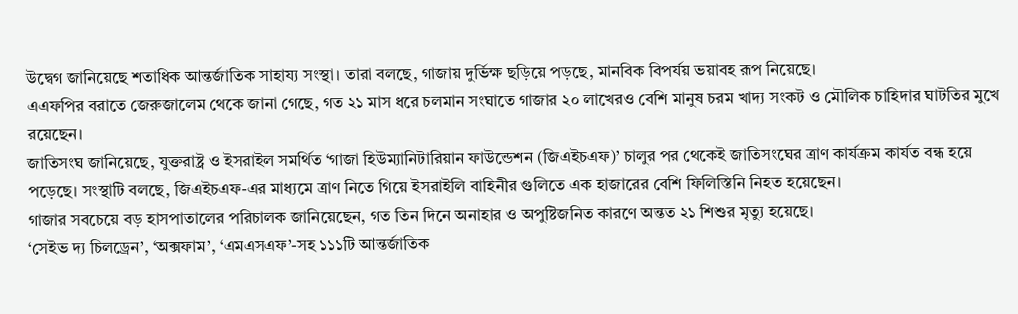উদ্বেগ জানিয়েছে শতাধিক আন্তর্জাতিক সাহায্য সংস্থা। তারা বলছে, গাজায় দুর্ভিক্ষ ছড়িয়ে পড়ছে, মানবিক বিপর্যয় ভয়াবহ রূপ নিয়েছে।
এএফপির বরাতে জেরুজালেম থেকে জানা গেছে, গত ২১ মাস ধরে চলমান সংঘাতে গাজার ২০ লাখেরও বেশি মানুষ চরম খাদ্য সংকট ও মৌলিক চাহিদার ঘাটতির মুখে রয়েছেন।
জাতিসংঘ জানিয়েছে, যুক্তরাষ্ট্র ও ইসরাইল সমর্থিত ‘গাজা হিউম্যানিটারিয়ান ফাউন্ডেশন (জিএইচএফ)’ চালুর পর থেকেই জাতিসংঘের ত্রাণ কার্যক্রম কার্যত বন্ধ হয়ে পড়েছে। সংস্থাটি বলছে, জিএইচএফ-এর মাধ্যমে ত্রাণ নিতে গিয়ে ইসরাইলি বাহিনীর গুলিতে এক হাজারের বেশি ফিলিস্তিনি নিহত হয়েছেন।
গাজার সবচেয়ে বড় হাসপাতালের পরিচালক জানিয়েছেন, গত তিন দিনে অনাহার ও অপুষ্টিজনিত কারণে অন্তত ২১ শিশুর মৃত্যু হয়েছে।
‘সেইভ দ্য চিলড্রেন’, ‘অক্সফাম’, ‘এমএসএফ’-সহ ১১১টি আন্তর্জাতিক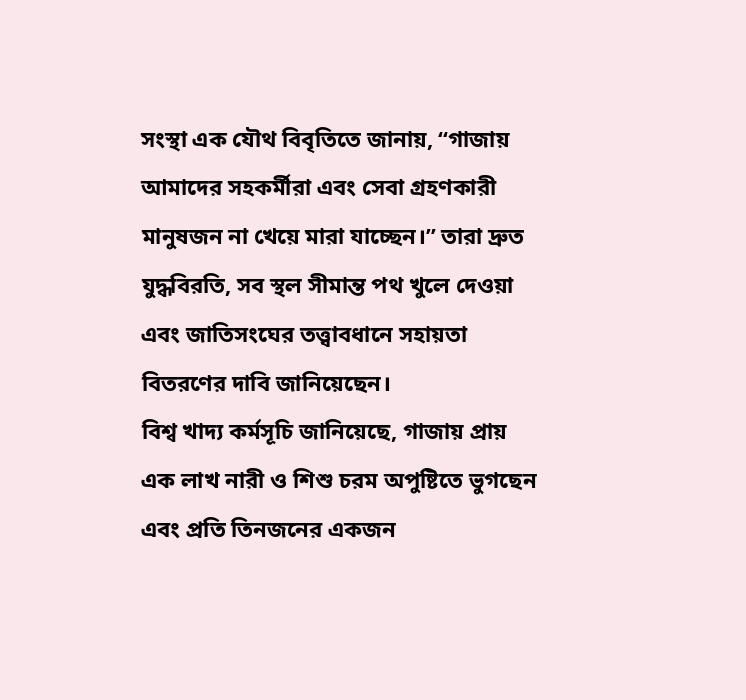সংস্থা এক যৌথ বিবৃতিতে জানায়, “গাজায় আমাদের সহকর্মীরা এবং সেবা গ্রহণকারী মানুষজন না খেয়ে মারা যাচ্ছেন।” তারা দ্রুত যুদ্ধবিরতি, সব স্থল সীমান্ত পথ খুলে দেওয়া এবং জাতিসংঘের তত্ত্বাবধানে সহায়তা বিতরণের দাবি জানিয়েছেন।
বিশ্ব খাদ্য কর্মসূচি জানিয়েছে, গাজায় প্রায় এক লাখ নারী ও শিশু চরম অপুষ্টিতে ভুগছেন এবং প্রতি তিনজনের একজন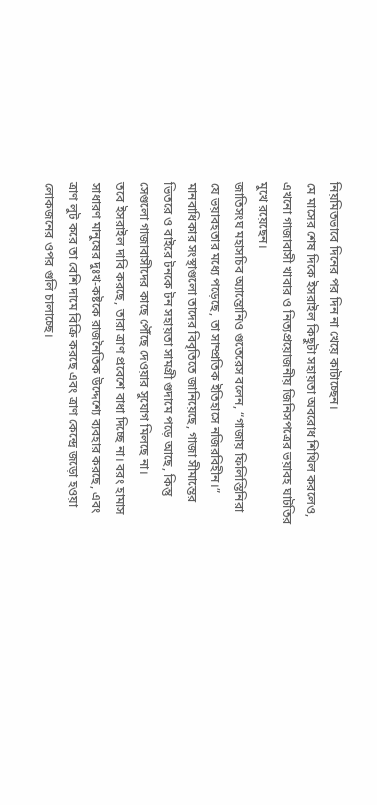নিয়মিতভাবে দিনের পর দিন না খেয়ে কাটাচ্ছেন।
মে মাসের শেষ দিকে ইসরাইল কিছুটা সহায়তা অবরোধ শিথিল করলেও, এখনো গাজাবাসী খাবার ও নিত্যপ্রয়োজনীয় জিনিসপত্রের ভয়াবহ ঘাটতির মুখে রয়েছেন।
জাতিসংঘ মহাসচিব অ্যান্তোনিও গুতেরেস বলেন, “গাজায় ফিলিস্তিনিরা যে ভয়াবহতার মধ্যে পড়েছে, তা সাম্প্রতিক ইতিহাসে নজিরবিহীন।”
মানবাধিকার সংস্থাগুলো তাদের বিবৃতিতে জানিয়েছে, গাজা সীমান্তের ভিতরে ও বাইরে টনকে টন সহায়তা সামগ্রী গুদামে পড়ে আছে, কিন্তু সেগুলো গাজাবাসীদের কাছে পৌঁছে দেওয়ার সুযোগ মিলছে না।
তবে ইসরাইল দাবি করছে, তারা ত্রাণ প্রবেশে বাধা দিচ্ছে না। বরং হামাস সাধারণ মানুষের দুঃখ-কষ্টকে রাজনৈতিক উদ্দেশ্যে ব্যবহার করছে, এবং ত্রাণ লুট করে তা বেশি দামে বিক্রি করছে এবং ত্রাণ কেন্দ্রে জড়ো হওয়া লোকজনের ওপর গুলি চালাচ্ছে।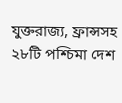যুক্তরাজ্য, ফ্রান্সসহ ২৮টি পশ্চিমা দেশ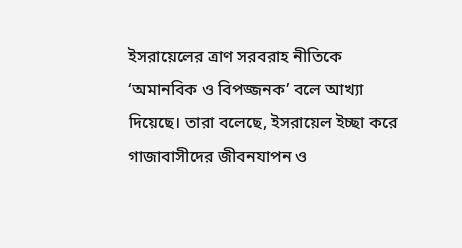ইসরায়েলের ত্রাণ সরবরাহ নীতিকে ‘অমানবিক ও বিপজ্জনক’ বলে আখ্যা দিয়েছে। তারা বলেছে, ইসরায়েল ইচ্ছা করে গাজাবাসীদের জীবনযাপন ও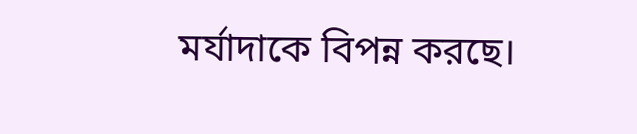মর্যাদাকে বিপন্ন করছে।